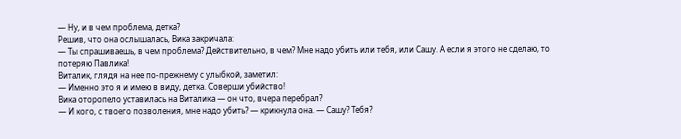— Ну, и в чем проблема, детка?
Решив, что она ослышалась, Вика закричала:
— Ты спрашиваешь, в чем проблема? Действительно, в чем? Мне надо убить или тебя, или Сашу. А если я этого не сделаю, то потеряю Павлика!
Виталик, глядя на нее по-прежнему с улыбкой, заметил:
— Именно это я и имею в виду, детка. Соверши убийство!
Вика оторопело уставилась на Виталика — он что, вчера перебрал?
— И кого, с твоего позволения, мне надо убить? — крикнула она. — Сашу? Тебя?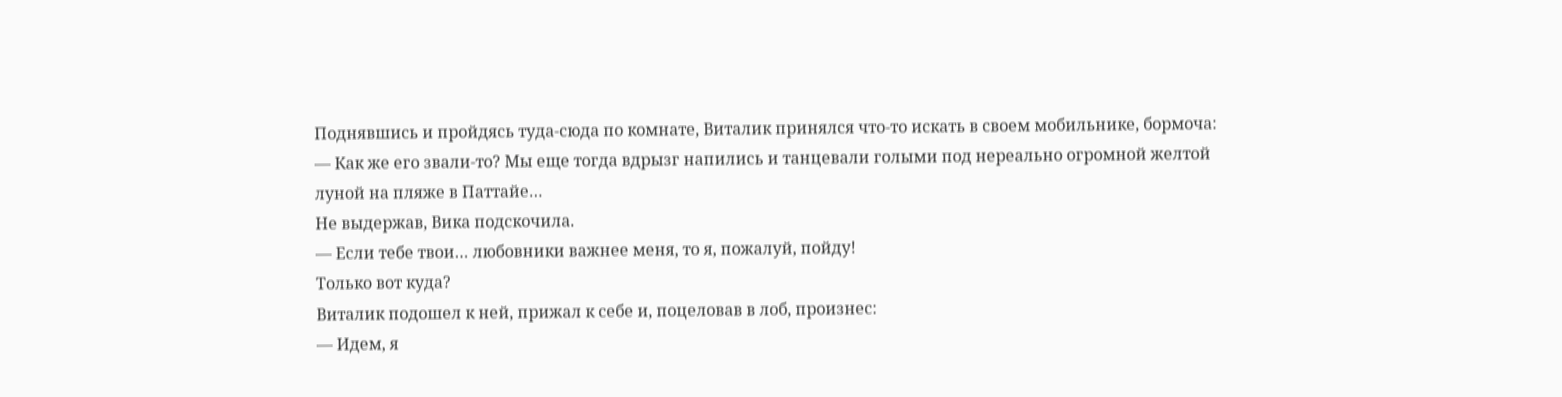Поднявшись и пройдясь туда-сюда по комнате, Виталик принялся что-то искать в своем мобильнике, бормоча:
— Как же его звали-то? Мы еще тогда вдрызг напились и танцевали голыми под нереально огромной желтой луной на пляже в Паттайе…
Не выдержав, Вика подскочила.
— Если тебе твои… любовники важнее меня, то я, пожалуй, пойду!
Только вот куда?
Виталик подошел к ней, прижал к себе и, поцеловав в лоб, произнес:
— Идем, я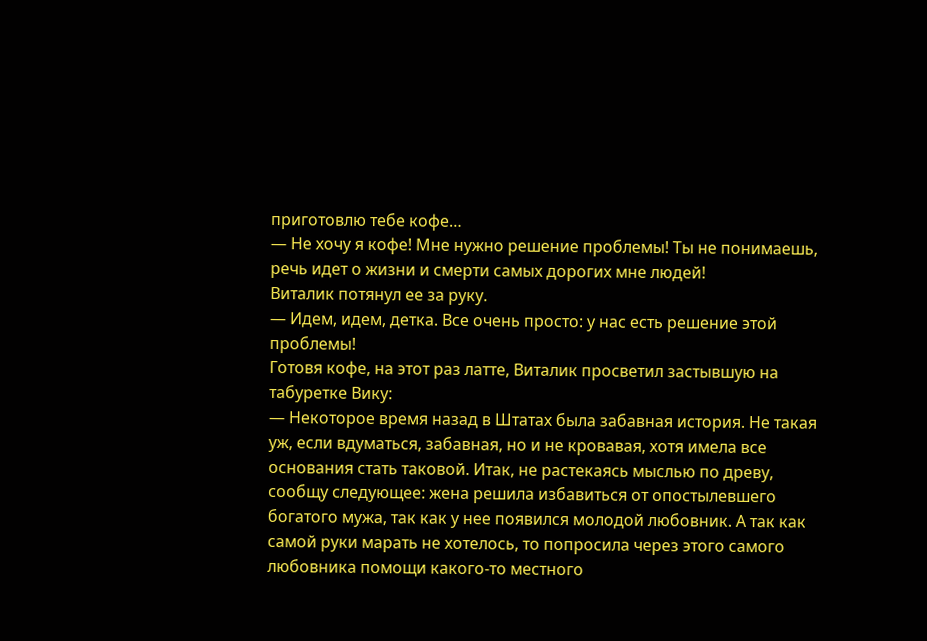приготовлю тебе кофе…
— Не хочу я кофе! Мне нужно решение проблемы! Ты не понимаешь, речь идет о жизни и смерти самых дорогих мне людей!
Виталик потянул ее за руку.
— Идем, идем, детка. Все очень просто: у нас есть решение этой проблемы!
Готовя кофе, на этот раз латте, Виталик просветил застывшую на табуретке Вику:
— Некоторое время назад в Штатах была забавная история. Не такая уж, если вдуматься, забавная, но и не кровавая, хотя имела все основания стать таковой. Итак, не растекаясь мыслью по древу, сообщу следующее: жена решила избавиться от опостылевшего богатого мужа, так как у нее появился молодой любовник. А так как самой руки марать не хотелось, то попросила через этого самого любовника помощи какого-то местного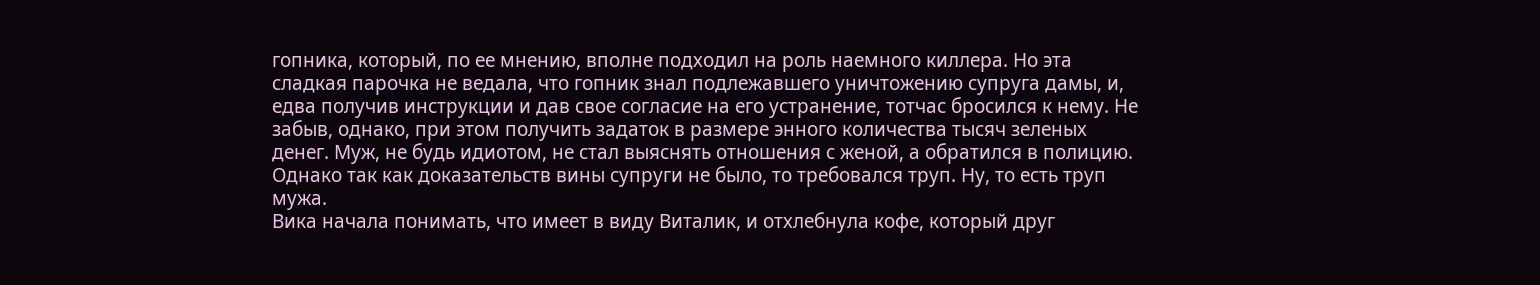гопника, который, по ее мнению, вполне подходил на роль наемного киллера. Но эта сладкая парочка не ведала, что гопник знал подлежавшего уничтожению супруга дамы, и, едва получив инструкции и дав свое согласие на его устранение, тотчас бросился к нему. Не забыв, однако, при этом получить задаток в размере энного количества тысяч зеленых денег. Муж, не будь идиотом, не стал выяснять отношения с женой, а обратился в полицию. Однако так как доказательств вины супруги не было, то требовался труп. Ну, то есть труп мужа.
Вика начала понимать, что имеет в виду Виталик, и отхлебнула кофе, который друг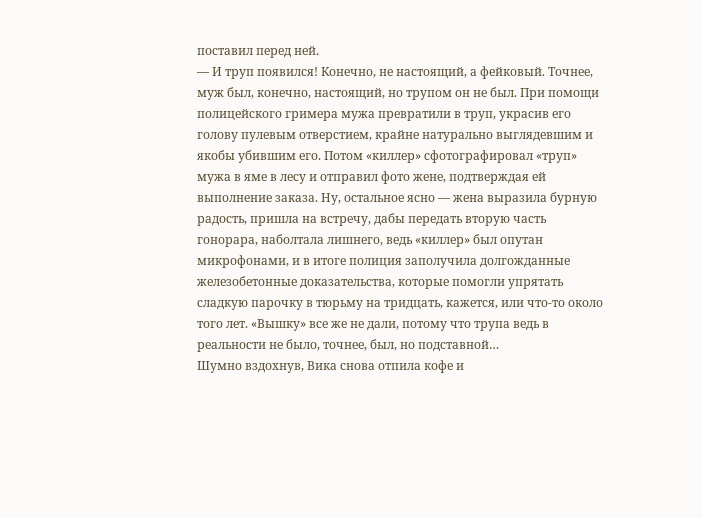поставил перед ней.
— И труп появился! Конечно, не настоящий, а фейковый. Точнее, муж был, конечно, настоящий, но трупом он не был. При помощи полицейского гримера мужа превратили в труп, украсив его голову пулевым отверстием, крайне натурально выглядевшим и якобы убившим его. Потом «киллер» сфотографировал «труп» мужа в яме в лесу и отправил фото жене, подтверждая ей выполнение заказа. Ну, остальное ясно — жена выразила бурную радость, пришла на встречу, дабы передать вторую часть гонорара, наболтала лишнего, ведь «киллер» был опутан микрофонами, и в итоге полиция заполучила долгожданные железобетонные доказательства, которые помогли упрятать сладкую парочку в тюрьму на тридцать, кажется, или что-то около того лет. «Вышку» все же не дали, потому что трупа ведь в реальности не было, точнее, был, но подставной…
Шумно вздохнув, Вика снова отпила кофе и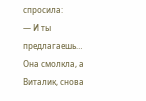спросила:
— И ты предлагаешь…
Она смолкла, а Виталик, снова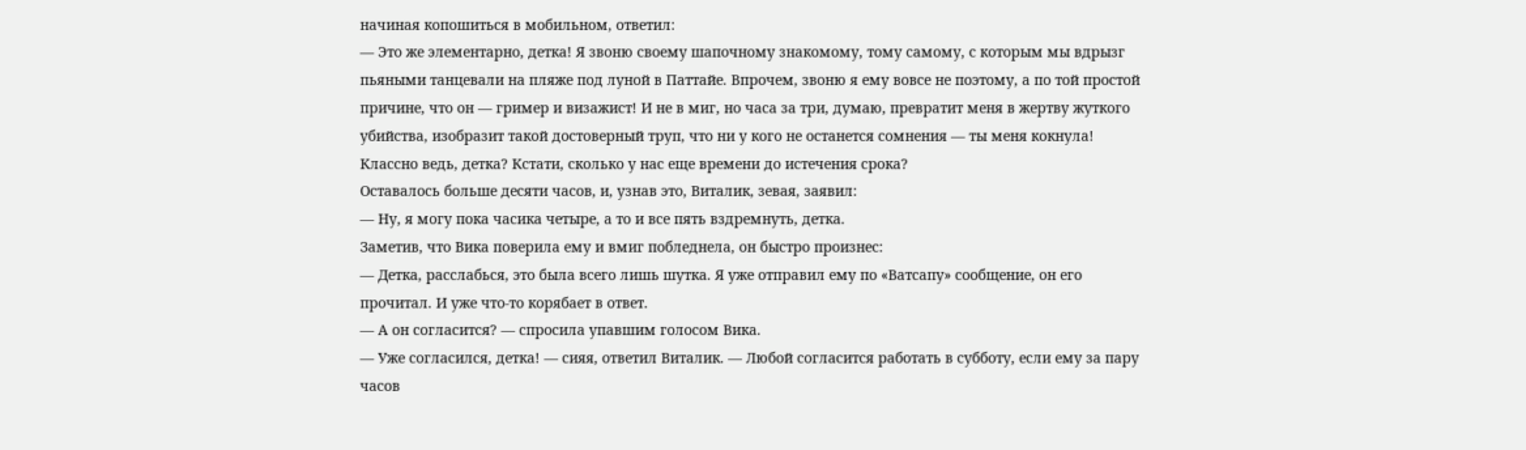начиная копошиться в мобильном, ответил:
— Это же элементарно, детка! Я звоню своему шапочному знакомому, тому самому, с которым мы вдрызг пьяными танцевали на пляже под луной в Паттайе. Впрочем, звоню я ему вовсе не поэтому, а по той простой причине, что он — гример и визажист! И не в миг, но часа за три, думаю, превратит меня в жертву жуткого убийства, изобразит такой достоверный труп, что ни у кого не останется сомнения — ты меня кокнула! Классно ведь, детка? Кстати, сколько у нас еще времени до истечения срока?
Оставалось больше десяти часов, и, узнав это, Виталик, зевая, заявил:
— Ну, я могу пока часика четыре, а то и все пять вздремнуть, детка.
Заметив, что Вика поверила ему и вмиг побледнела, он быстро произнес:
— Детка, расслабься, это была всего лишь шутка. Я уже отправил ему по «Ватсапу» сообщение, он его прочитал. И уже что-то корябает в ответ.
— А он согласится? — спросила упавшим голосом Вика.
— Уже согласился, детка! — сияя, ответил Виталик. — Любой согласится работать в субботу, если ему за пару часов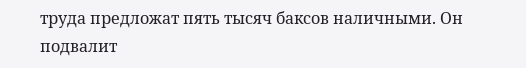труда предложат пять тысяч баксов наличными. Он подвалит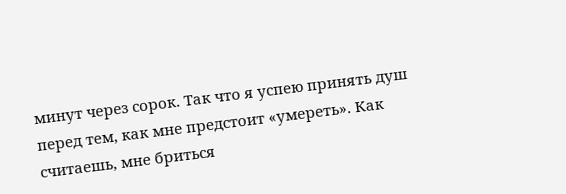минут через сорок. Так что я успею принять душ перед тем, как мне предстоит «умереть». Как считаешь, мне бриться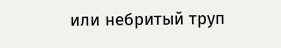или небритый труп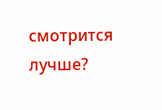смотрится лучше?